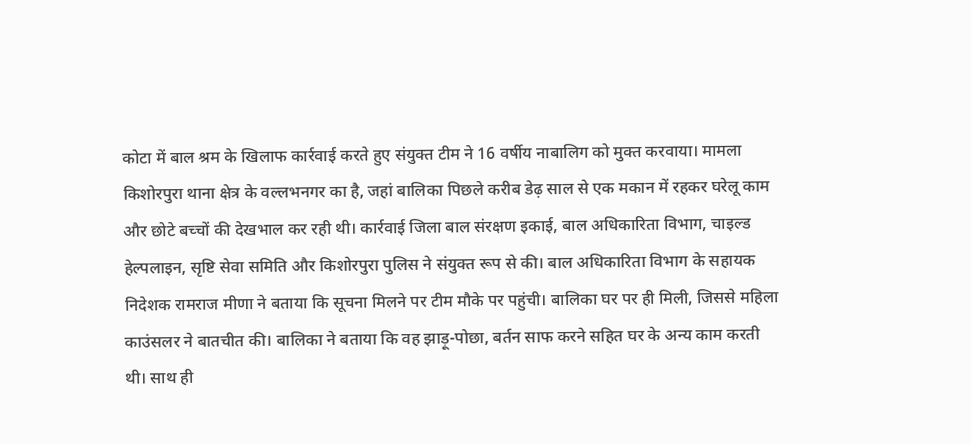कोटा में बाल श्रम के खिलाफ कार्रवाई करते हुए संयुक्त टीम ने 16 वर्षीय नाबालिग को मुक्त करवाया। मामला किशोरपुरा थाना क्षेत्र के वल्लभनगर का है, जहां बालिका पिछले करीब डेढ़ साल से एक मकान में रहकर घरेलू काम और छोटे बच्चों की देखभाल कर रही थी। कार्रवाई जिला बाल संरक्षण इकाई, बाल अधिकारिता विभाग, चाइल्ड हेल्पलाइन, सृष्टि सेवा समिति और किशोरपुरा पुलिस ने संयुक्त रूप से की। बाल अधिकारिता विभाग के सहायक निदेशक रामराज मीणा ने बताया कि सूचना मिलने पर टीम मौके पर पहुंची। बालिका घर पर ही मिली, जिससे महिला काउंसलर ने बातचीत की। बालिका ने बताया कि वह झाड़ू-पोछा, बर्तन साफ करने सहित घर के अन्य काम करती थी। साथ ही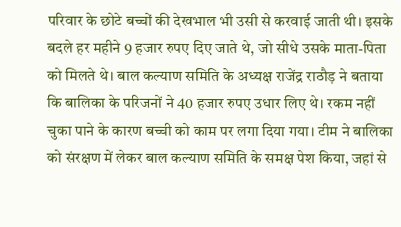परिवार के छोटे बच्चों की देखभाल भी उसी से करवाई जाती थी। इसके बदले हर महीने 9 हजार रुपए दिए जाते थे, जो सीधे उसके माता-पिता को मिलते थे। बाल कल्याण समिति के अध्यक्ष राजेंद्र राठौड़ ने बताया कि बालिका के परिजनों ने 40 हजार रुपए उधार लिए थे। रकम नहीं चुका पाने के कारण बच्ची को काम पर लगा दिया गया। टीम ने बालिका को संरक्षण में लेकर बाल कल्याण समिति के समक्ष पेश किया, जहां से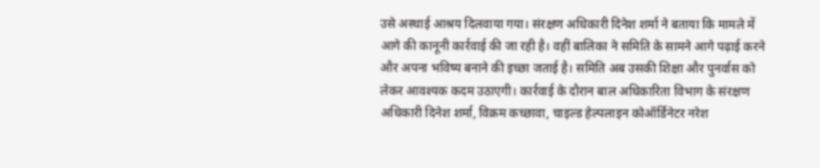उसे अस्थाई आश्रय दिलवाया गया। संरक्षण अधिकारी दिनेश शर्मा ने बताया कि मामले में आगे की कानूनी कार्रवाई की जा रही है। वहीं बालिका ने समिति के सामने आगे पढ़ाई करने और अपना भविष्य बनाने की इच्छा जताई है। समिति अब उसकी शिक्षा और पुनर्वास को लेकर आवश्यक कदम उठाएगी। कार्रवाई के दौरान बाल अधिकारिता विभाग के संरक्षण अधिकारी दिनेश शर्मा, विक्रम कच्छावा, चाइल्ड हेल्पलाइन कोऑर्डिनेटर नरेश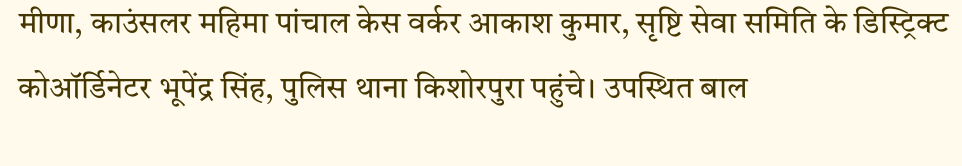मीणा, काउंसलर महिमा पांचाल केस वर्कर आकाश कुमार, सृष्टि सेवा समिति के डिस्ट्रिक्ट कोऑर्डिनेटर भूपेंद्र सिंह, पुलिस थाना किशोरपुरा पहुंचे। उपस्थित बाल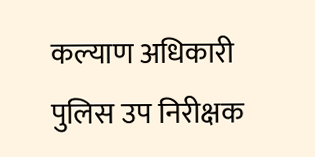कल्याण अधिकारी पुलिस उप निरीक्षक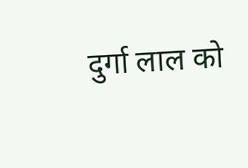दुर्गा लाल को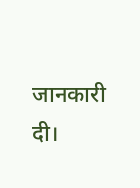जानकारी दी।